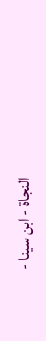النجاة - ابن سينا -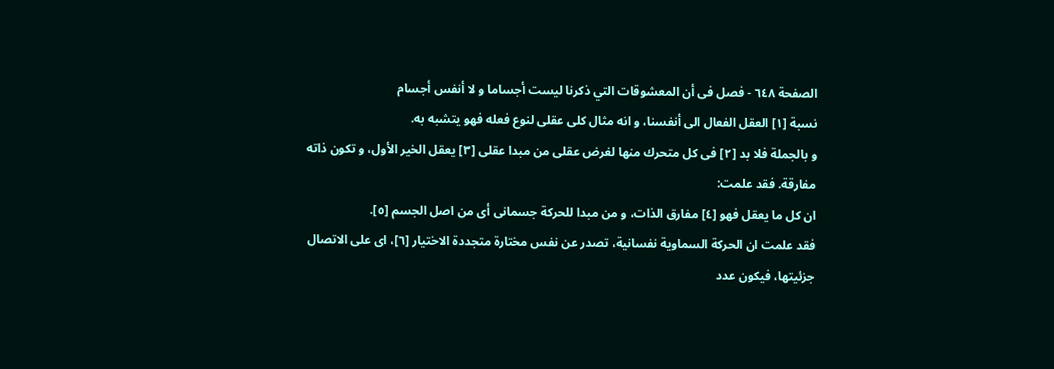الصفحة ٦٤٨ - فصل فى أن المعشوقات التي ذكرنا ليست أجساما و لا أنفس أجسام
نسبة [١] العقل الفعال الى أنفسنا، و انه مثال كلى عقلى لنوع فعله فهو يتشبه به.
و بالجملة فلا بد [٢] فى كل متحرك منها لغرض عقلى من مبدا عقلى [٣] يعقل الخير الأول، و تكون ذاته مفارقة. فقد علمت:
ان كل ما يعقل فهو [٤] مفارق الذات، و من مبدا للحركة جسمانى أى من اصل الجسم [٥].
فقد علمت ان الحركة السماوية نفسانية، تصدر عن نفس مختارة متجددة الاختيار [٦]، اى على الاتصال جزئيتها، فيكون عدد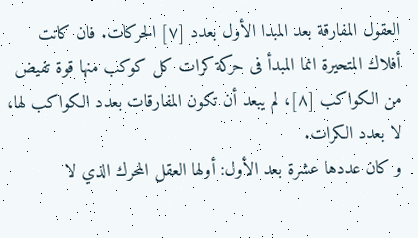العقول المفارقة بعد المبدا الأول بعدد [٧] الحركات. فان كانت أفلاك المتحيرة انما المبدأ فى حركة كرات كل كوكب منها قوة تفيض من الكواكب [٨]، لم يبعد أن تكون المفارقات بعدد الكواكب لها، لا بعدد الكرات.
و كان عددها عشرة بعد الأول: أولها العقل المحرك الذي لا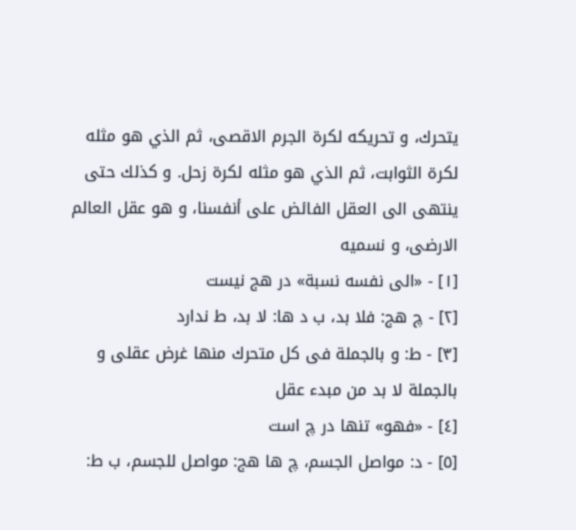يتحرك، و تحريكه لكرة الجرم الاقصى، ثم الذي هو مثله لكرة الثوابت، ثم الذي هو مثله لكرة زحل. و كذلك حتى ينتهى الى العقل الفائض على أنفسنا، و هو عقل العالم الارضى، و نسميه
[١] - «الى نفسه نسبة» در هج نيست
[٢] - چ هج: فلا بد، ب د ها: لا بد، ط ندارد
[٣] - ط: و بالجملة فى كل متحرك منها غرض عقلى و بالجملة لا بد من مبدء عقل
[٤] - «فهو» تنها در چ است
[٥] - د: مواصل الجسم، چ ها هج: مواصل للجسم، ب ط: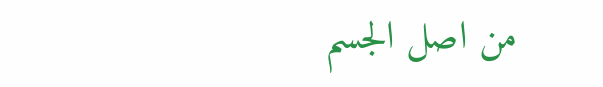من اصل الجسم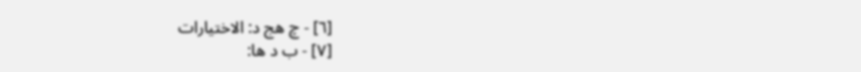[٦] - چ هج د: الاختيارات
[٧] - ب د ها: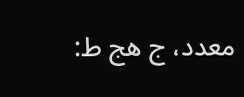معدد، ج هج ط: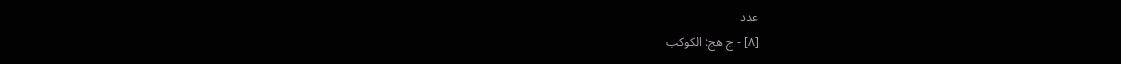عدد
[٨] - ج هج: الكوكب